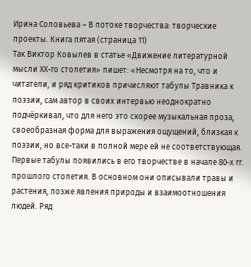Ирина Соловьева – В потоке творчества: творческие проекты. Книга пятая (страница 11)
Так Виктор Ковылев в статье «Движение литературной мысли ХХ-го столетия» пишет: «Несмотря на то, что и читатели, и ряд критиков причисляют табулы Травника к поэзии, сам автор в своих интервью неоднократно подчёркивал, что для него это скорее музыкальная проза, своеобразная форма для выражения ощущений, близкая к поэзии, но все-таки в полной мере ей не соответствующая. Первые табулы появились в его творчестве в начале 80-х гг. прошлого столетия. В основном они описывали травы и растения, позже явления природы и взаимоотношения людей. Ряд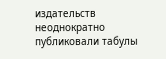издательств неоднократно публиковали табулы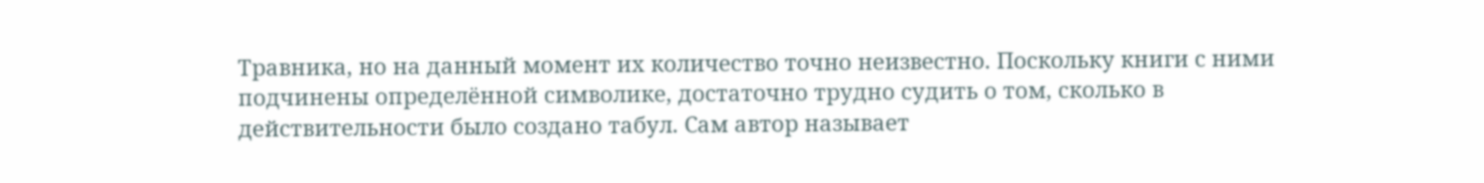Травника, но на данный момент их количество точно неизвестно. Поскольку книги с ними подчинены определённой символике, достаточно трудно судить о том, сколько в действительности было создано табул. Сам автор называет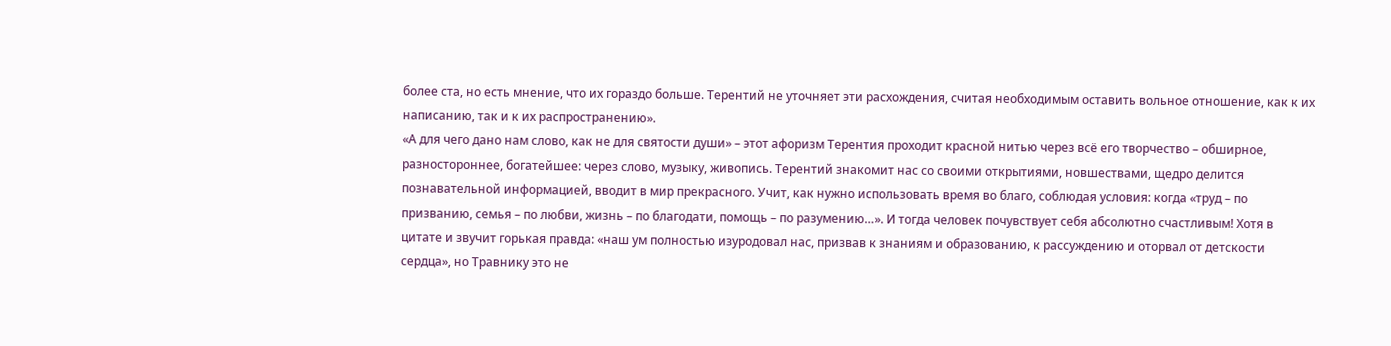более ста, но есть мнение, что их гораздо больше. Терентий не уточняет эти расхождения, считая необходимым оставить вольное отношение, как к их написанию, так и к их распространению».
«А для чего дано нам слово, как не для святости души» – этот афоризм Терентия проходит красной нитью через всё его творчество – обширное, разностороннее, богатейшее: через слово, музыку, живопись. Терентий знакомит нас со своими открытиями, новшествами, щедро делится познавательной информацией, вводит в мир прекрасного. Учит, как нужно использовать время во благо, соблюдая условия: когда «труд – по призванию, семья – по любви, жизнь – по благодати, помощь – по разумению…». И тогда человек почувствует себя абсолютно счастливым! Хотя в цитате и звучит горькая правда: «наш ум полностью изуродовал нас, призвав к знаниям и образованию, к рассуждению и оторвал от детскости сердца», но Травнику это не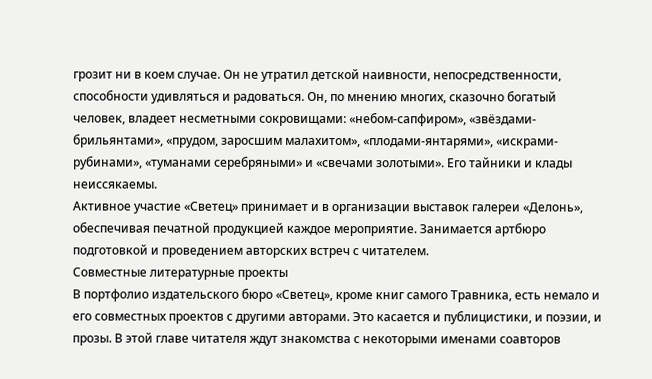грозит ни в коем случае. Он не утратил детской наивности, непосредственности, способности удивляться и радоваться. Он, по мнению многих, сказочно богатый человек, владеет несметными сокровищами: «небом-сапфиром», «звёздами-брильянтами», «прудом, заросшим малахитом», «плодами-янтарями», «искрами-рубинами», «туманами серебряными» и «свечами золотыми». Его тайники и клады неиссякаемы.
Активное участие «Светец» принимает и в организации выставок галереи «Делонь», обеспечивая печатной продукцией каждое мероприятие. Занимается артбюро подготовкой и проведением авторских встреч с читателем.
Совместные литературные проекты
В портфолио издательского бюро «Светец», кроме книг самого Травника, есть немало и его совместных проектов с другими авторами. Это касается и публицистики, и поэзии, и прозы. В этой главе читателя ждут знакомства с некоторыми именами соавторов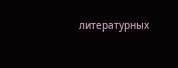литературных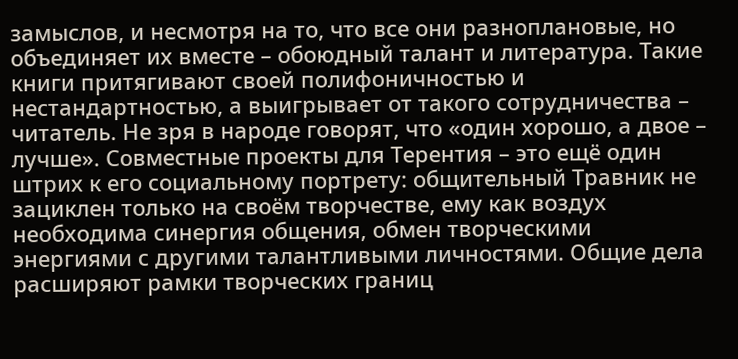замыслов, и несмотря на то, что все они разноплановые, но объединяет их вместе – обоюдный талант и литература. Такие книги притягивают своей полифоничностью и нестандартностью, а выигрывает от такого сотрудничества – читатель. Не зря в народе говорят, что «один хорошо, а двое – лучше». Совместные проекты для Терентия – это ещё один штрих к его социальному портрету: общительный Травник не зациклен только на своём творчестве, ему как воздух необходима синергия общения, обмен творческими энергиями с другими талантливыми личностями. Общие дела расширяют рамки творческих границ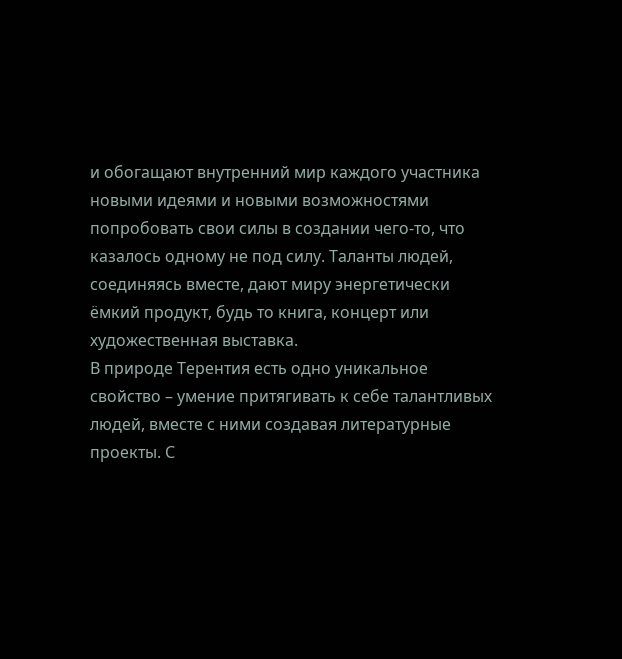и обогащают внутренний мир каждого участника новыми идеями и новыми возможностями попробовать свои силы в создании чего-то, что казалось одному не под силу. Таланты людей, соединяясь вместе, дают миру энергетически ёмкий продукт, будь то книга, концерт или художественная выставка.
В природе Терентия есть одно уникальное свойство – умение притягивать к себе талантливых людей, вместе с ними создавая литературные проекты. С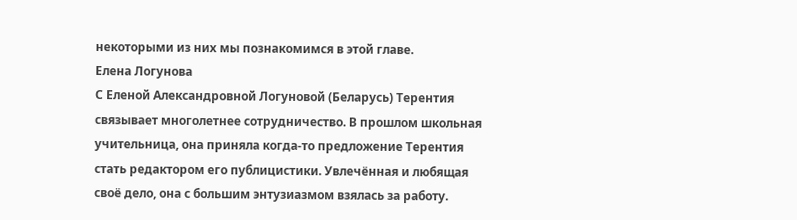некоторыми из них мы познакомимся в этой главе.
Елена Логунова
С Еленой Александровной Логуновой (Беларусь) Терентия связывает многолетнее сотрудничество. В прошлом школьная учительница, она приняла когда-то предложение Терентия стать редактором его публицистики. Увлечённая и любящая своё дело, она с большим энтузиазмом взялась за работу.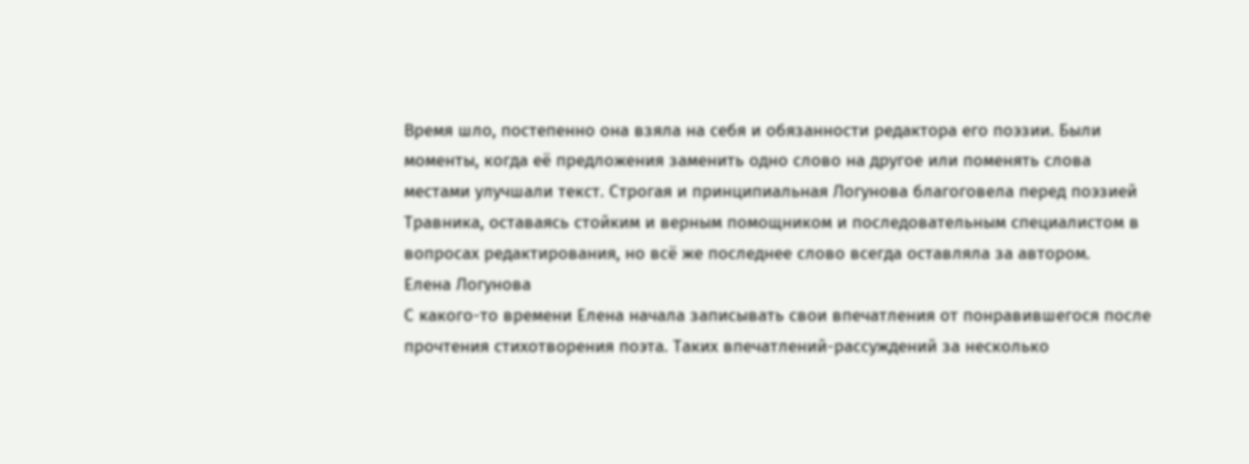Время шло, постепенно она взяла на себя и обязанности редактора его поэзии. Были моменты, когда её предложения заменить одно слово на другое или поменять слова местами улучшали текст. Строгая и принципиальная Логунова благоговела перед поэзией Травника, оставаясь стойким и верным помощником и последовательным специалистом в вопросах редактирования, но всё же последнее слово всегда оставляла за автором.
Елена Логунова
С какого-то времени Елена начала записывать свои впечатления от понравившегося после прочтения стихотворения поэта. Таких впечатлений-рассуждений за несколько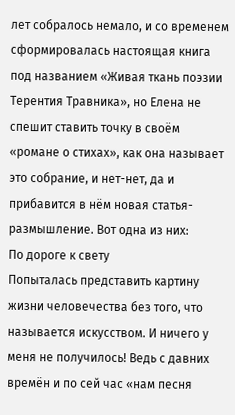лет собралось немало, и со временем сформировалась настоящая книга под названием «Живая ткань поэзии Терентия Травника», но Елена не спешит ставить точку в своём «романе о стихах», как она называет это собрание, и нет-нет, да и прибавится в нём новая статья-размышление. Вот одна из них:
По дороге к свету
Попыталась представить картину жизни человечества без того, что называется искусством. И ничего у меня не получилось! Ведь с давних времён и по сей час «нам песня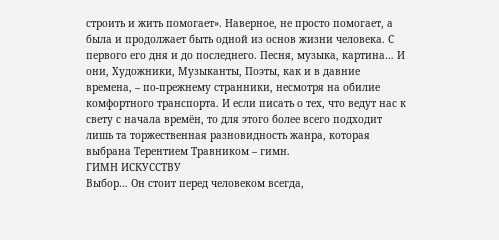строить и жить помогает». Наверное, не просто помогает, а была и продолжает быть одной из основ жизни человека. С первого его дня и до последнего. Песня, музыка, картина… И они, Художники, Музыканты, Поэты, как и в давние времена, – по-прежнему странники, несмотря на обилие комфортного транспорта. И если писать о тех, что ведут нас к свету с начала времён, то для этого более всего подходит лишь та торжественная разновидность жанра, которая выбрана Терентием Травником – гимн.
ГИМН ИСКУССТВУ
Выбор… Он стоит перед человеком всегда,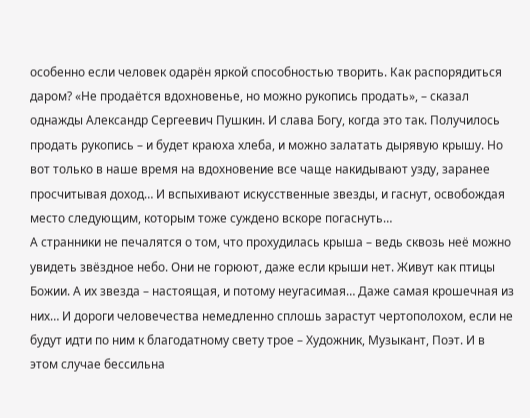особенно если человек одарён яркой способностью творить. Как распорядиться даром? «Не продаётся вдохновенье, но можно рукопись продать», – сказал однажды Александр Сергеевич Пушкин. И слава Богу, когда это так. Получилось продать рукопись – и будет краюха хлеба, и можно залатать дырявую крышу. Но вот только в наше время на вдохновение все чаще накидывают узду, заранее просчитывая доход… И вспыхивают искусственные звезды, и гаснут, освобождая место следующим, которым тоже суждено вскоре погаснуть…
А странники не печалятся о том, что прохудилась крыша – ведь сквозь неё можно увидеть звёздное небо. Они не горюют, даже если крыши нет. Живут как птицы Божии. А их звезда – настоящая, и потому неугасимая… Даже самая крошечная из них… И дороги человечества немедленно сплошь зарастут чертополохом, если не будут идти по ним к благодатному свету трое – Художник, Музыкант, Поэт. И в этом случае бессильна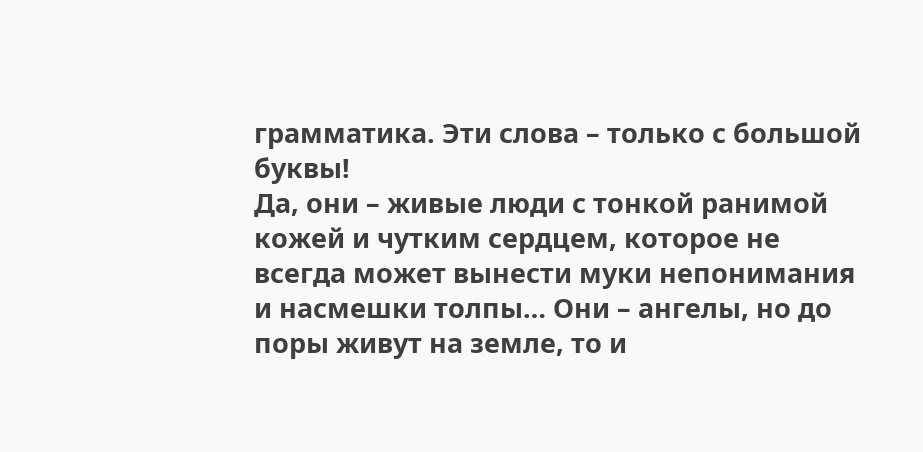грамматика. Эти слова – только с большой буквы!
Да, они – живые люди с тонкой ранимой кожей и чутким сердцем, которое не всегда может вынести муки непонимания и насмешки толпы… Они – ангелы, но до поры живут на земле, то и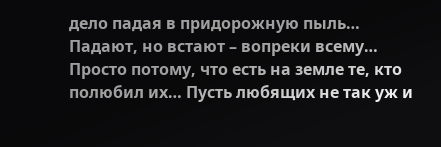дело падая в придорожную пыль… Падают, но встают – вопреки всему… Просто потому, что есть на земле те, кто полюбил их… Пусть любящих не так уж и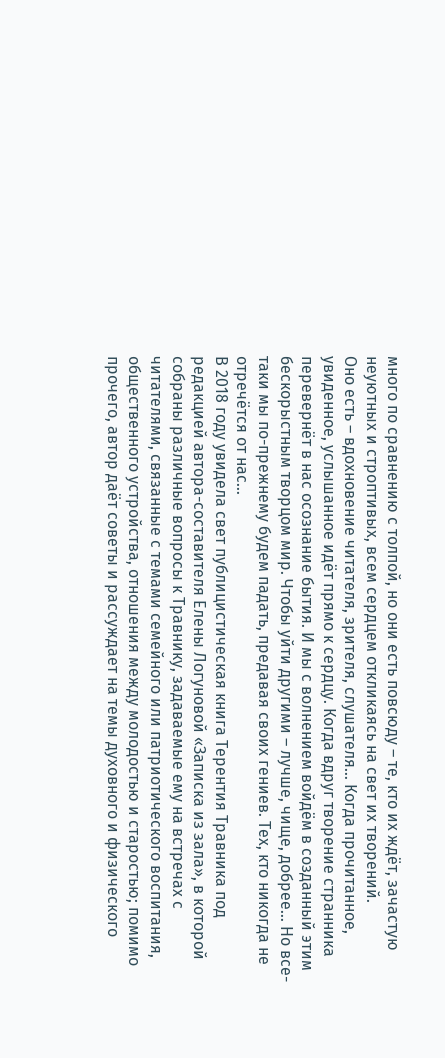много по сравнению с толпой, но они есть повсюду – те, кто их ждёт, зачастую неуютных и строптивых, всем сердцем откликаясь на свет их творений.
Оно есть – вдохновение читателя, зрителя, слушателя… Когда прочитанное, увиденное, услышанное идёт прямо к сердцу. Когда вдруг творение странника перевернёт в нас осознание бытия. И мы с волнением войдём в созданный этим бескорыстным творцом мир. Чтобы уйти другими – лучше, чище, добрее… Но все-таки мы по-прежнему будем падать, предавая своих гениев. Тех, кто никогда не отречётся от нас…
В 2018 году увидела свет публицистическая книга Терентия Травника под редакцией автора-составителя Елены Логуновой «Записка из зала», в которой собраны различные вопросы к Травнику, задаваемые ему на встречах с читателями, связанные с темами семейного или патриотического воспитания, общественного устройства, отношения между молодостью и старостью; помимо прочего, автор даёт советы и рассуждает на темы духовного и физического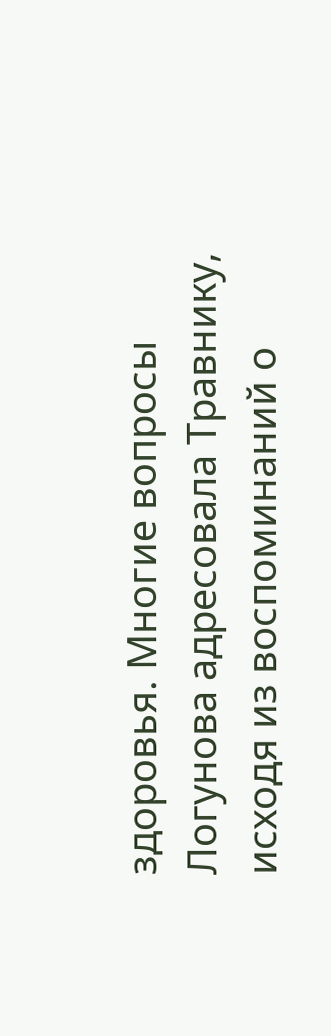здоровья. Многие вопросы Логунова адресовала Травнику, исходя из воспоминаний о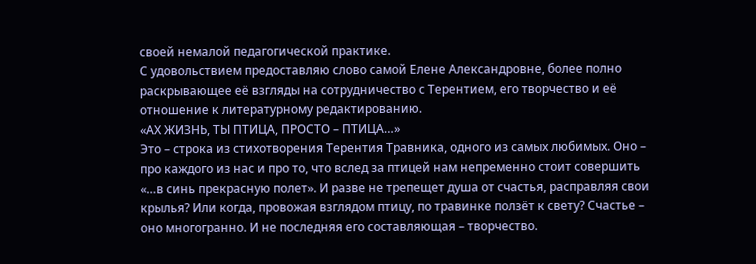своей немалой педагогической практике.
С удовольствием предоставляю слово самой Елене Александровне, более полно раскрывающее её взгляды на сотрудничество с Терентием, его творчество и её отношение к литературному редактированию.
«АХ ЖИЗНЬ, ТЫ ПТИЦА, ПРОСТО – ПТИЦА…»
Это – строка из стихотворения Терентия Травника, одного из самых любимых. Оно – про каждого из нас и про то, что вслед за птицей нам непременно стоит совершить «…в синь прекрасную полет». И разве не трепещет душа от счастья, расправляя свои крылья? Или когда, провожая взглядом птицу, по травинке ползёт к свету? Счастье – оно многогранно. И не последняя его составляющая – творчество.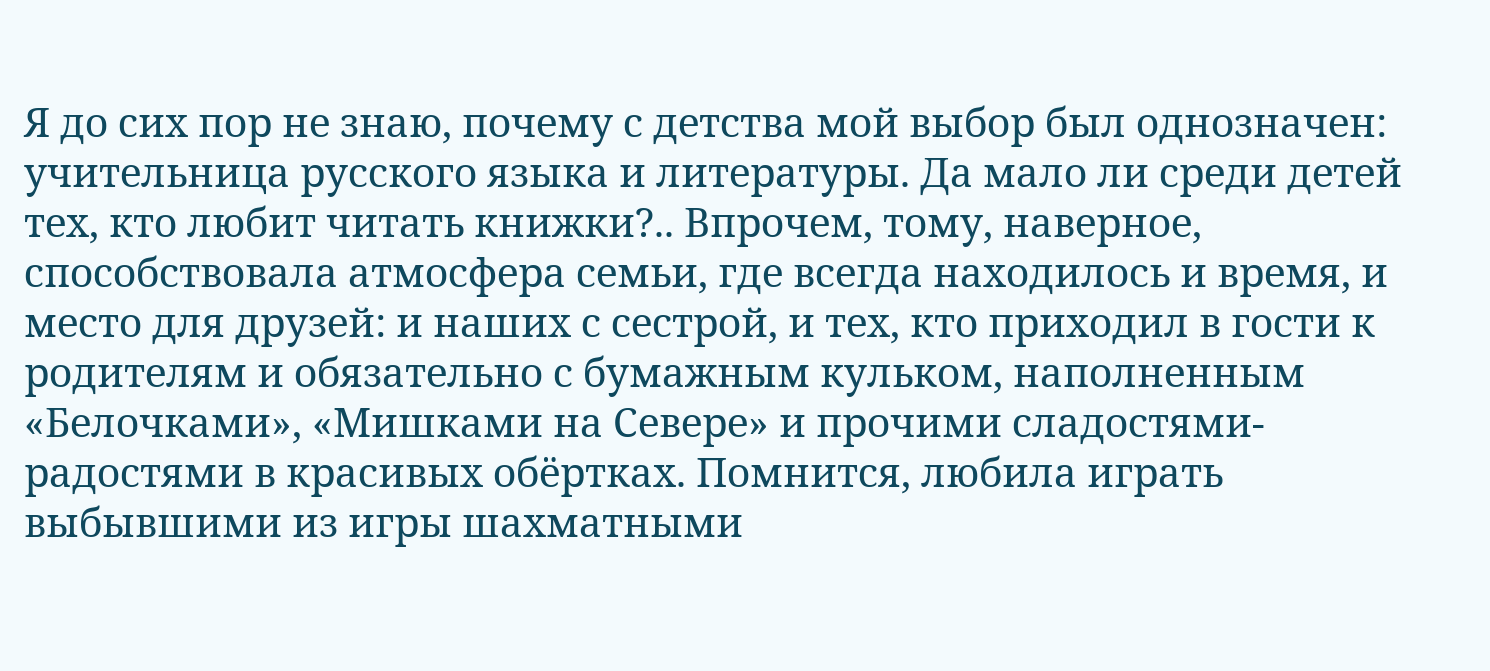Я до сих пор не знаю, почему с детства мой выбор был однозначен: учительница русского языка и литературы. Да мало ли среди детей тех, кто любит читать книжки?.. Впрочем, тому, наверное, способствовала атмосфера семьи, где всегда находилось и время, и место для друзей: и наших с сестрой, и тех, кто приходил в гости к родителям и обязательно с бумажным кульком, наполненным «Белочками», «Мишками на Севере» и прочими сладостями-радостями в красивых обёртках. Помнится, любила играть выбывшими из игры шахматными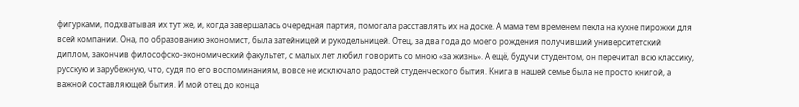фигурками, подхватывая их тут же, и, когда завершалась очередная партия, помогала расставлять их на доске. А мама тем временем пекла на кухне пирожки для всей компании. Она, по образованию экономист, была затейницей и рукодельницей. Отец, за два года до моего рождения получивший университетский диплом, закончив философско-экономический факультет, с малых лет любил говорить со мною «за жизнь». А ещё, будучи студентом, он перечитал всю классику, русскую и зарубежную, что, судя по его воспоминаниям, вовсе не исключало радостей студенческого бытия. Книга в нашей семье была не просто книгой, а важной составляющей бытия. И мой отец до конца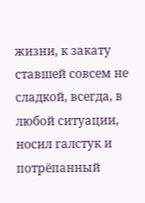жизни, к закату ставшей совсем не сладкой, всегда, в любой ситуации, носил галстук и потрёпанный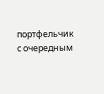портфельчик с очередным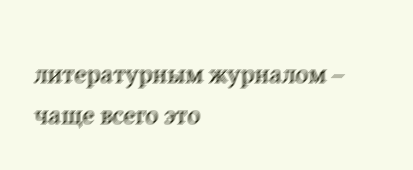литературным журналом – чаще всего это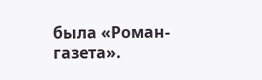была «Роман-газета».